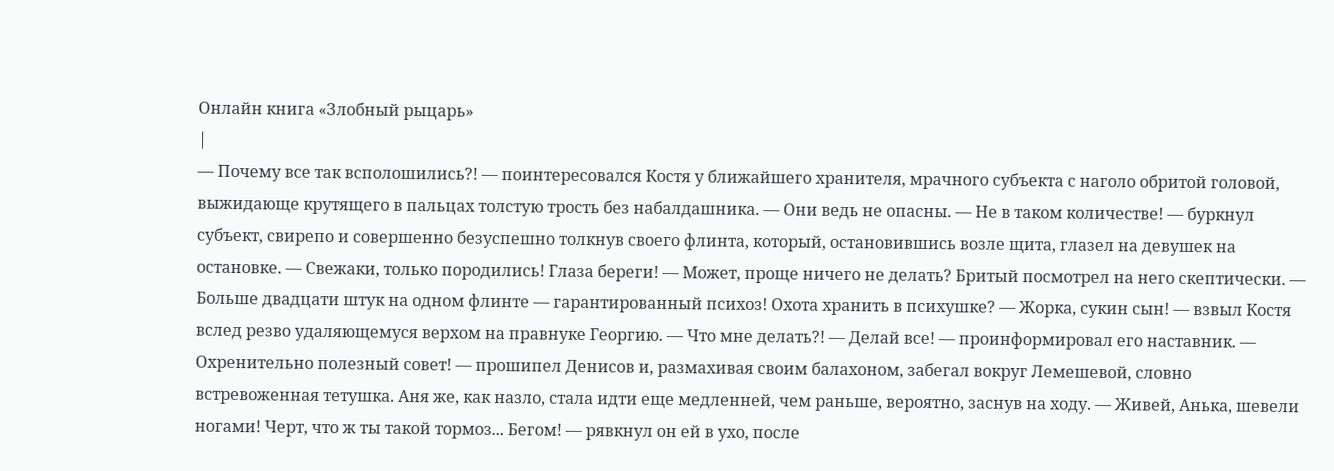Онлайн книга «Злобный рыцарь»
|
— Почему все так всполошились?! — поинтересовался Костя у ближайшего хранителя, мрачного субъекта с наголо обритой головой, выжидающе крутящего в пальцах толстую трость без набалдашника. — Они ведь не опасны. — Не в таком количестве! — буркнул субъект, свирепо и совершенно безуспешно толкнув своего флинта, который, остановившись возле щита, глазел на девушек на остановке. — Свежаки, только породились! Глаза береги! — Может, проще ничего не делать? Бритый посмотрел на него скептически. — Больше двадцати штук на одном флинте — гарантированный психоз! Охота хранить в психушке? — Жорка, сукин сын! — взвыл Костя вслед резво удаляющемуся верхом на правнуке Георгию. — Что мне делать?! — Делай все! — проинформировал его наставник. — Охренительно полезный совет! — прошипел Денисов и, размахивая своим балахоном, забегал вокруг Лемешевой, словно встревоженная тетушка. Аня же, как назло, стала идти еще медленней, чем раньше, вероятно, заснув на ходу. — Живей, Анька, шевели ногами! Черт, что ж ты такой тормоз... Бегом! — рявкнул он ей в ухо, после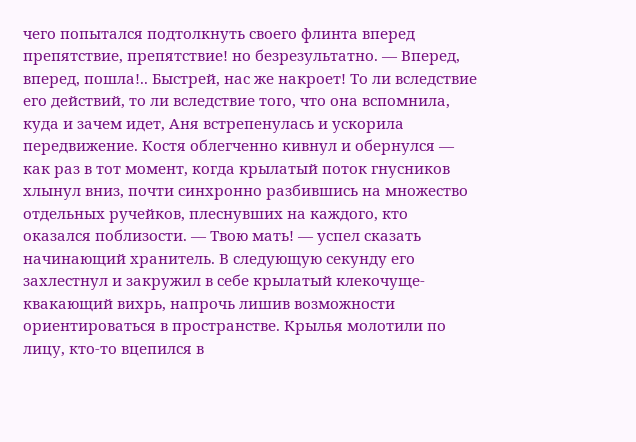чего попытался подтолкнуть своего флинта вперед препятствие, препятствие! но безрезультатно. — Вперед, вперед, пошла!.. Быстрей, нас же накроет! То ли вследствие его действий, то ли вследствие того, что она вспомнила, куда и зачем идет, Аня встрепенулась и ускорила передвижение. Костя облегченно кивнул и обернулся — как раз в тот момент, когда крылатый поток гнусников хлынул вниз, почти синхронно разбившись на множество отдельных ручейков, плеснувших на каждого, кто оказался поблизости. — Твою мать! — успел сказать начинающий хранитель. В следующую секунду его захлестнул и закружил в себе крылатый клекочуще-квакающий вихрь, напрочь лишив возможности ориентироваться в пространстве. Крылья молотили по лицу, кто-то вцепился в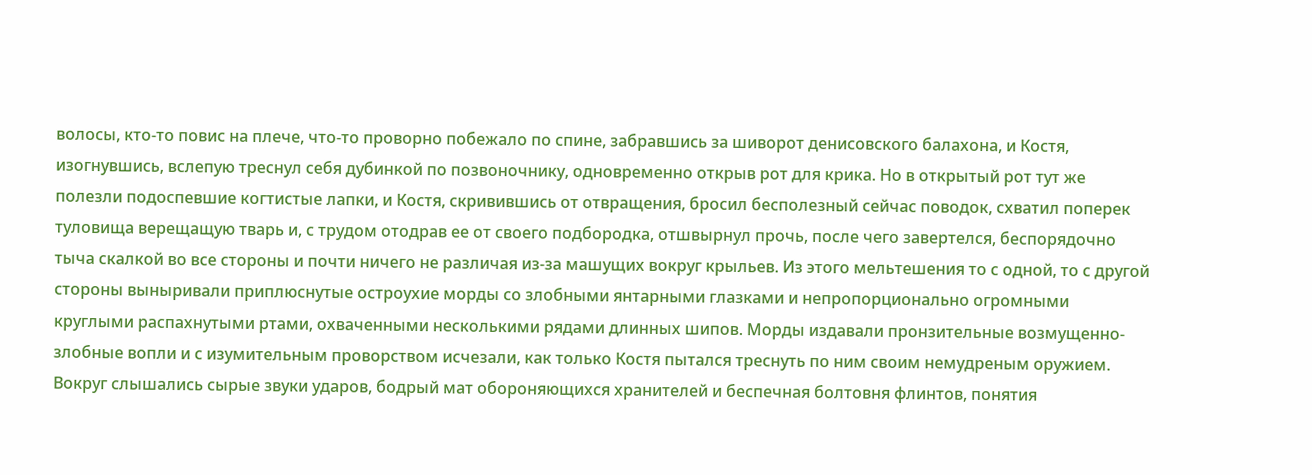волосы, кто-то повис на плече, что-то проворно побежало по спине, забравшись за шиворот денисовского балахона, и Костя, изогнувшись, вслепую треснул себя дубинкой по позвоночнику, одновременно открыв рот для крика. Но в открытый рот тут же полезли подоспевшие когтистые лапки, и Костя, скривившись от отвращения, бросил бесполезный сейчас поводок, схватил поперек туловища верещащую тварь и, с трудом отодрав ее от своего подбородка, отшвырнул прочь, после чего завертелся, беспорядочно тыча скалкой во все стороны и почти ничего не различая из-за машущих вокруг крыльев. Из этого мельтешения то с одной, то с другой стороны выныривали приплюснутые остроухие морды со злобными янтарными глазками и непропорционально огромными круглыми распахнутыми ртами, охваченными несколькими рядами длинных шипов. Морды издавали пронзительные возмущенно-злобные вопли и с изумительным проворством исчезали, как только Костя пытался треснуть по ним своим немудреным оружием. Вокруг слышались сырые звуки ударов, бодрый мат обороняющихся хранителей и беспечная болтовня флинтов, понятия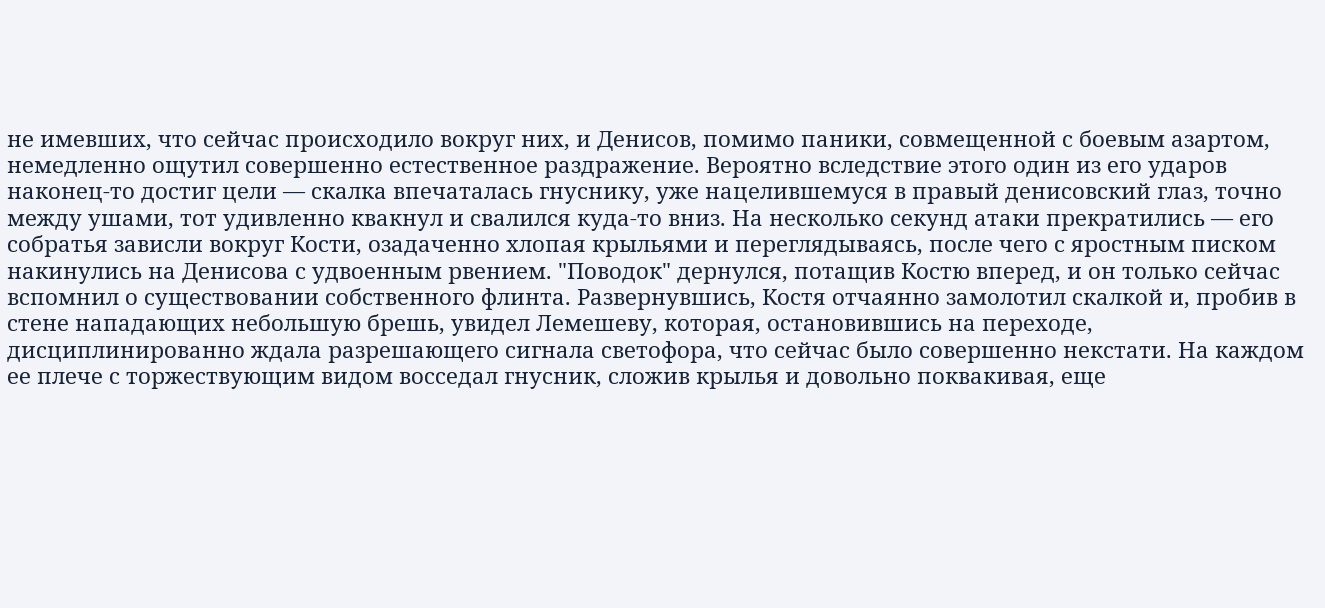не имевших, что сейчас происходило вокруг них, и Денисов, помимо паники, совмещенной с боевым азартом, немедленно ощутил совершенно естественное раздражение. Вероятно вследствие этого один из его ударов наконец-то достиг цели — скалка впечаталась гнуснику, уже нацелившемуся в правый денисовский глаз, точно между ушами, тот удивленно квакнул и свалился куда-то вниз. На несколько секунд атаки прекратились — его собратья зависли вокруг Кости, озадаченно хлопая крыльями и переглядываясь, после чего с яростным писком накинулись на Денисова с удвоенным рвением. "Поводок" дернулся, потащив Костю вперед, и он только сейчас вспомнил о существовании собственного флинта. Развернувшись, Костя отчаянно замолотил скалкой и, пробив в стене нападающих небольшую брешь, увидел Лемешеву, которая, остановившись на переходе, дисциплинированно ждала разрешающего сигнала светофора, что сейчас было совершенно некстати. На каждом ее плече с торжествующим видом восседал гнусник, сложив крылья и довольно поквакивая, еще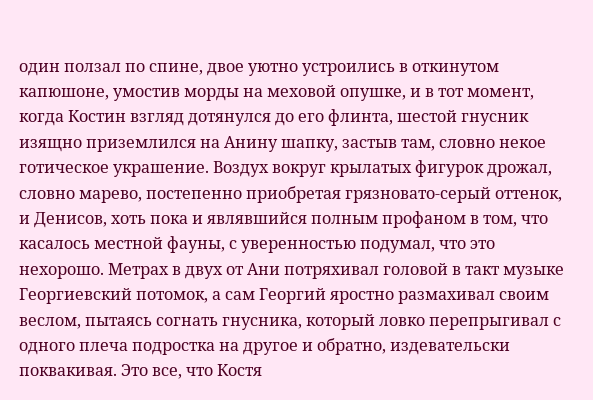один ползал по спине, двое уютно устроились в откинутом капюшоне, умостив морды на меховой опушке, и в тот момент, когда Костин взгляд дотянулся до его флинта, шестой гнусник изящно приземлился на Анину шапку, застыв там, словно некое готическое украшение. Воздух вокруг крылатых фигурок дрожал, словно марево, постепенно приобретая грязновато-серый оттенок, и Денисов, хоть пока и являвшийся полным профаном в том, что касалось местной фауны, с уверенностью подумал, что это нехорошо. Метрах в двух от Ани потряхивал головой в такт музыке Георгиевский потомок, а сам Георгий яростно размахивал своим веслом, пытаясь согнать гнусника, который ловко перепрыгивал с одного плеча подростка на другое и обратно, издевательски поквакивая. Это все, что Костя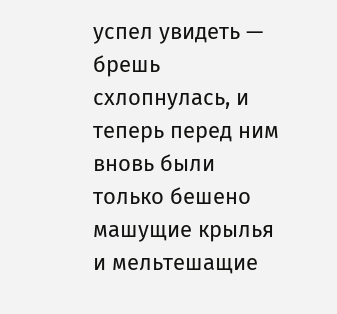успел увидеть — брешь схлопнулась, и теперь перед ним вновь были только бешено машущие крылья и мельтешащие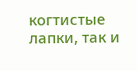когтистые лапки, так и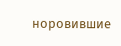норовившие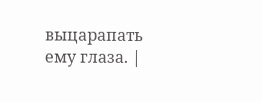выцарапать ему глаза. |